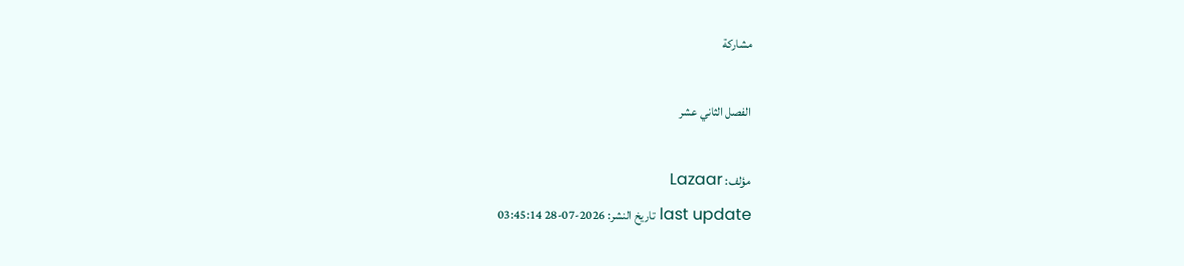مشاركة

الفصل الثاني عشر

مؤلف: Lazaar
last update تاريخ النشر: 2026-07-28 03:45:14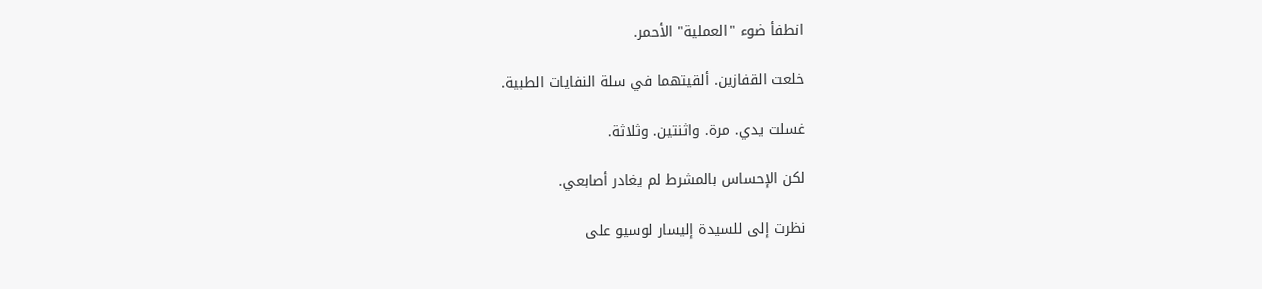انطفأ ضوء "العملية" الأحمر.

خلعت القفازين. ألقيتهما في سلة النفايات الطبية.

غسلت يدي. مرة. واثنتين. وثلاثة.

لكن الإحساس بالمشرط لم يغادر أصابعي.

نظرت إلى للسيدة إليسار لوسيو على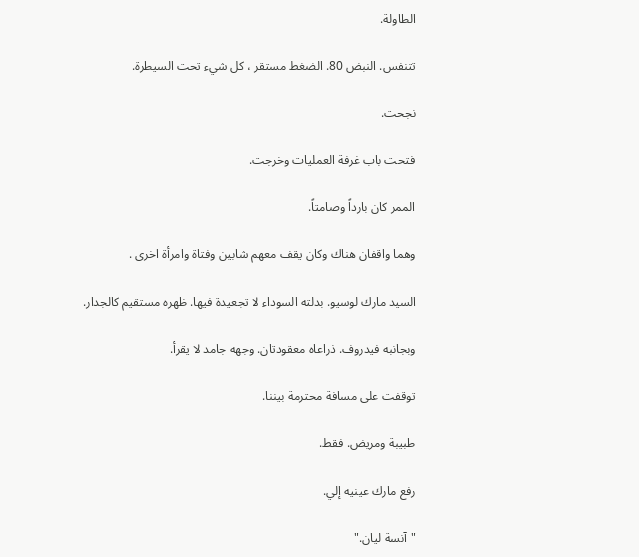الطاولة.

تتنفس. النبض 80. الضغط مستقر ، كل شيء تحت السيطرة.

نجحت.

فتحت باب غرفة العمليات وخرجت.

الممر كان بارداً وصامتاً.

وهما واقفان هناك وكان يقف معهم شابين وفتاة وامرأة اخرى .

السيد مارك لوسيو. بدلته السوداء لا تجعيدة فيها. ظهره مستقيم كالجدار.

وبجانبه فيدروف. ذراعاه معقودتان. وجهه جامد لا يقرأ.

توقفت على مسافة محترمة بيننا.

طبيبة ومريض. فقط.

رفع مارك عينيه إلي.

"آنسة ليان."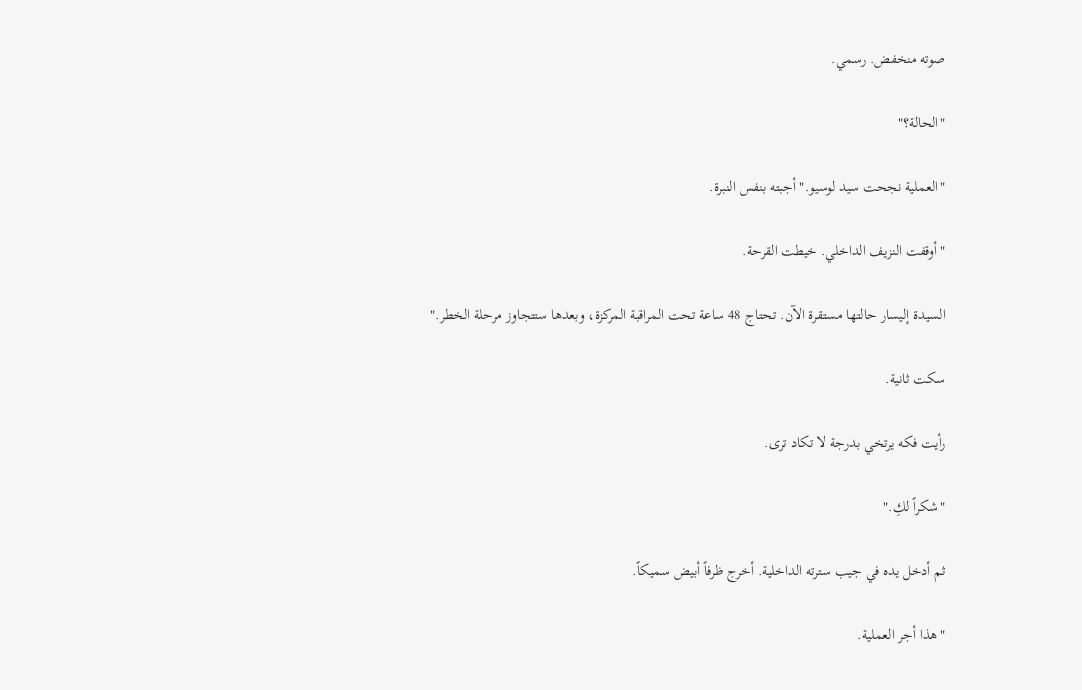صوته منخفض. رسمي.

"الحالة؟"

"العملية نجحت سيد لوسيو." أجبته بنفس النبرة.

"أوقفت النزيف الداخلي. خيطت القرحة.

السيدة إليسار حالتها مستقرة الآن. تحتاج 48 ساعة تحت المراقبة المركزة، وبعدها ستتجاوز مرحلة الخطر."

سكت ثانية.

رأيت فكه يرتخي بدرجة لا تكاد ترى.

"شكراً لكِ."

ثم أدخل يده في جيب سترته الداخلية. أخرج ظرفاً أبيض سميكاً.

"هذا أجر العملية.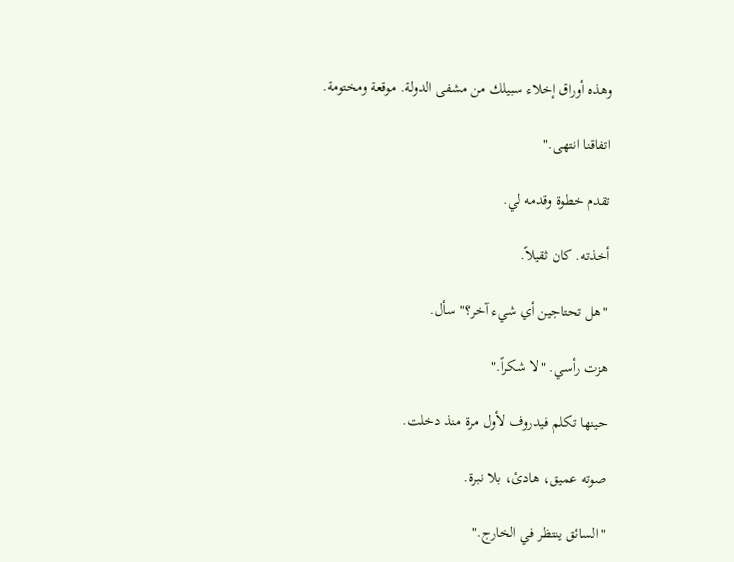وهذه أوراق إخلاء سبيلك من مشفى الدولة. موقعة ومختومة.

اتفاقنا انتهى."

تقدم خطوة وقدمه لي.

أخذته. كان ثقيلاً.

"هل تحتاجين أي شيء آخر؟" سأل.

هزت رأسي. "لا شكراً."

حينها تكلم فيدروف لأول مرة منذ دخلت.

صوته عميق، هادئ، بلا نبرة.

"السائق ينتظر في الخارج."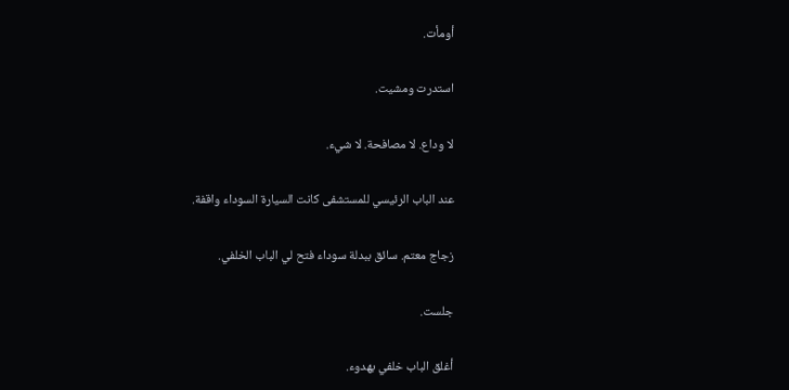أومأت.

استدرت ومشيت.

لا وداع. لا مصافحة. لا شيء.

عند الباب الرئيسي للمستشفى كانت السيارة السوداء واقفة.

زجاج معتم. سائق ببدلة سوداء فتح لي الباب الخلفي.

جلست.

أغلق الباب خلفي بهدوء.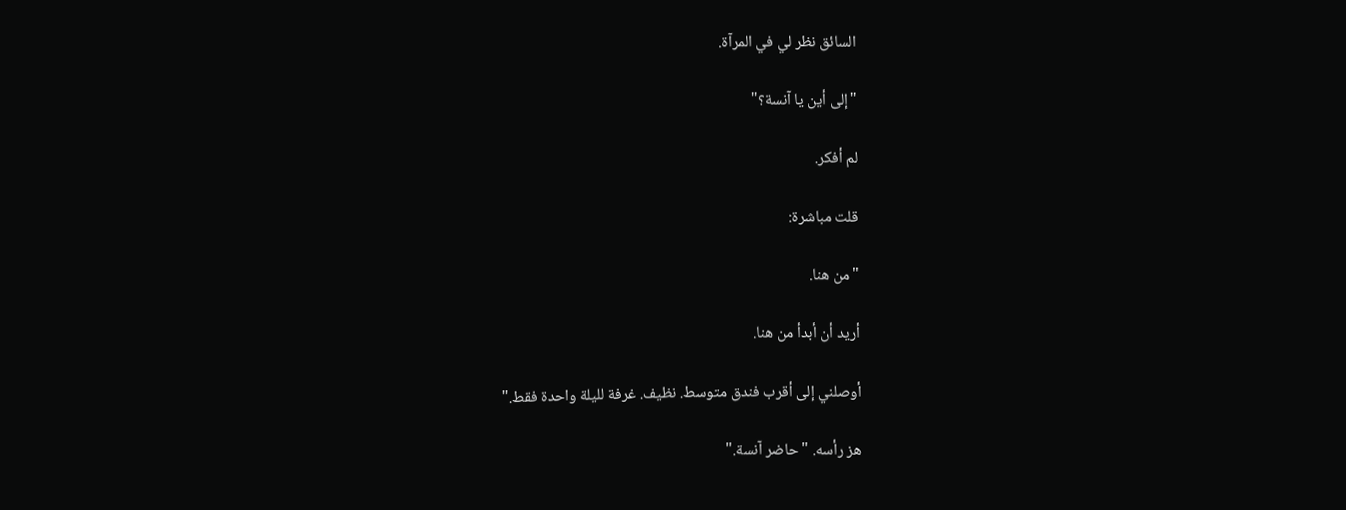السائق نظر لي في المرآة.

"إلى أين يا آنسة؟"

لم أفكر.

قلت مباشرة:

"من هنا.

أريد أن أبدأ من هنا.

أوصلني إلى أقرب فندق متوسط. نظيف. غرفة لليلة واحدة فقط."

هز رأسه. "حاضر آنسة."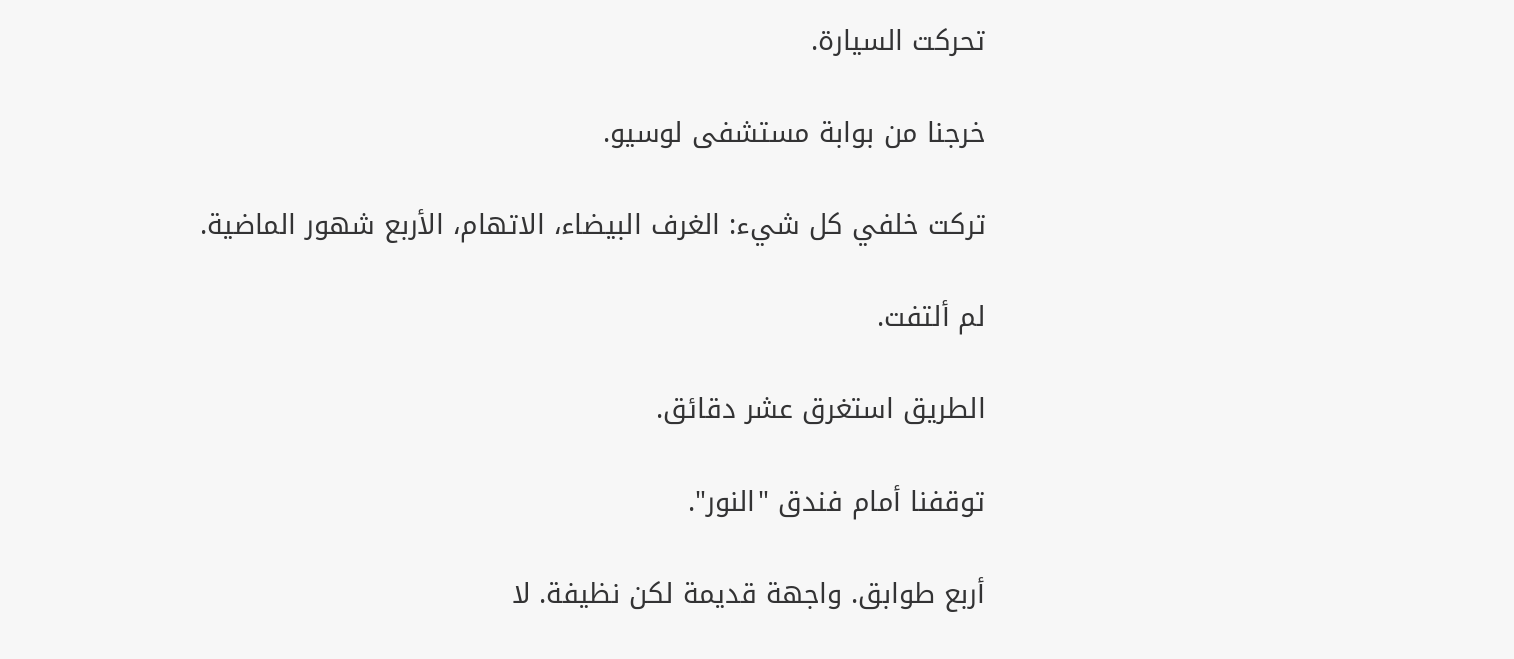تحركت السيارة.

خرجنا من بوابة مستشفى لوسيو.

تركت خلفي كل شيء: الغرف البيضاء، الاتهام، الأربع شهور الماضية.

لم ألتفت.

الطريق استغرق عشر دقائق.

توقفنا أمام فندق "النور".

أربع طوابق. واجهة قديمة لكن نظيفة. لا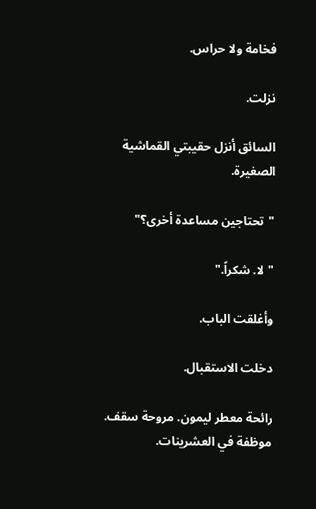فخامة ولا حراس.

نزلت.

السائق أنزل حقيبتي القماشية الصغيرة.

"تحتاجين مساعدة أخرى؟"

"لا. شكراً."

وأغلقت الباب.

دخلت الاستقبال.

رائحة معطر ليمون. مروحة سقف. موظفة في العشرينات.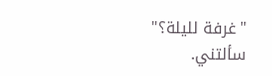"غرفة لليلة؟" سألتني.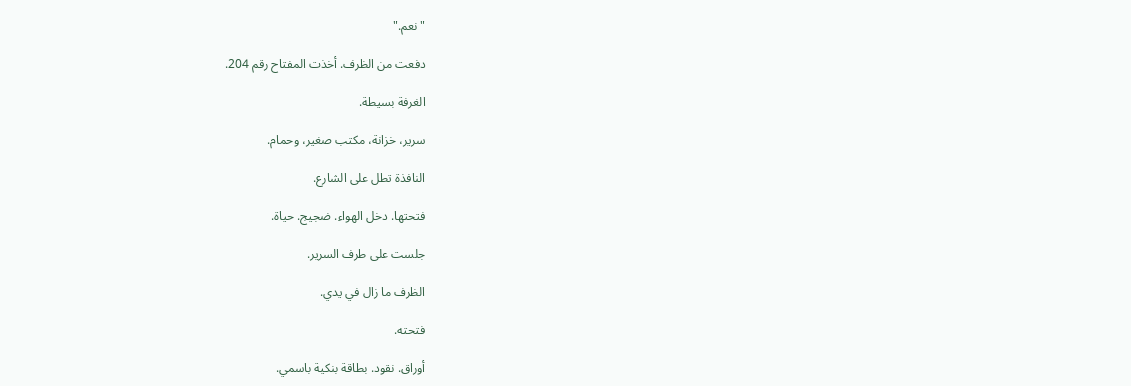"نعم."

دفعت من الظرف. أخذت المفتاح رقم 204.

الغرفة بسيطة.

سرير، خزانة، مكتب صغير، وحمام.

النافذة تطل على الشارع.

فتحتها. دخل الهواء. ضجيج. حياة.

جلست على طرف السرير.

الظرف ما زال في يدي.

فتحته.

أوراق. نقود. بطاقة بنكية باسمي.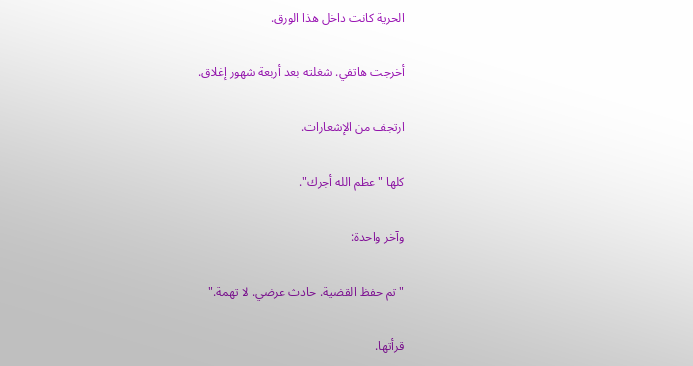الحرية كانت داخل هذا الورق.

أخرجت هاتفي. شغلته بعد أربعة شهور إغلاق.

ارتجف من الإشعارات.

كلها "عظم الله أجرك".

وآخر واحدة:

"تم حفظ القضية. حادث عرضي. لا تهمة."

قرأتها.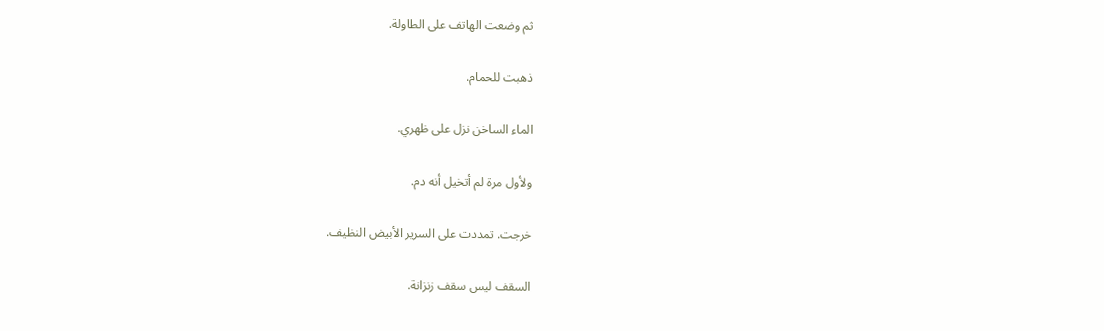ثم وضعت الهاتف على الطاولة.

ذهبت للحمام.

الماء الساخن نزل على ظهري.

ولأول مرة لم أتخيل أنه دم.

خرجت. تمددت على السرير الأبيض النظيف.

السقف ليس سقف زنزانة.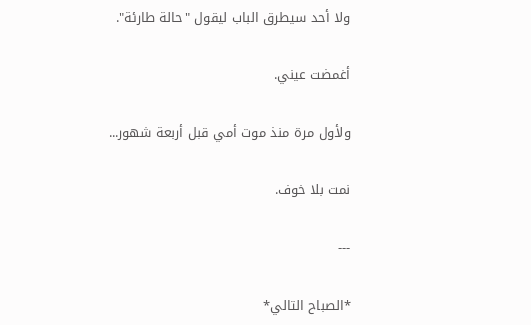ولا أحد سيطرق الباب ليقول "حالة طارئة".

أغمضت عيني.

ولأول مرة منذ موت أمي قبل أربعة شهور...

نمت بلا خوف.

---

*الصباح التالي*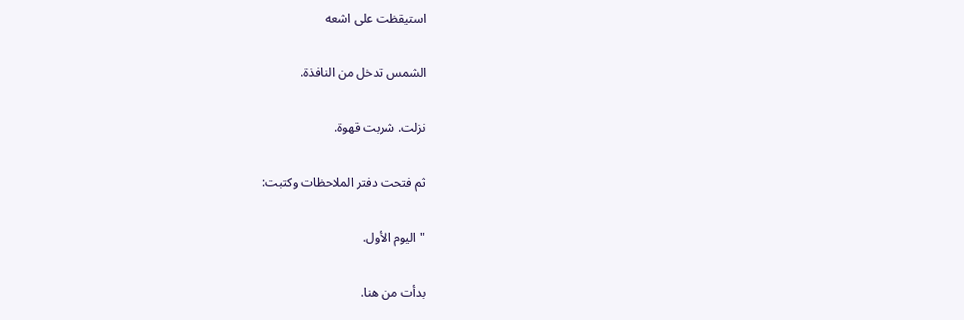استيقظت على اشعه

الشمس تدخل من النافذة.

نزلت. شربت قهوة.

ثم فتحت دفتر الملاحظات وكتبت:

"اليوم الأول.

بدأت من هنا.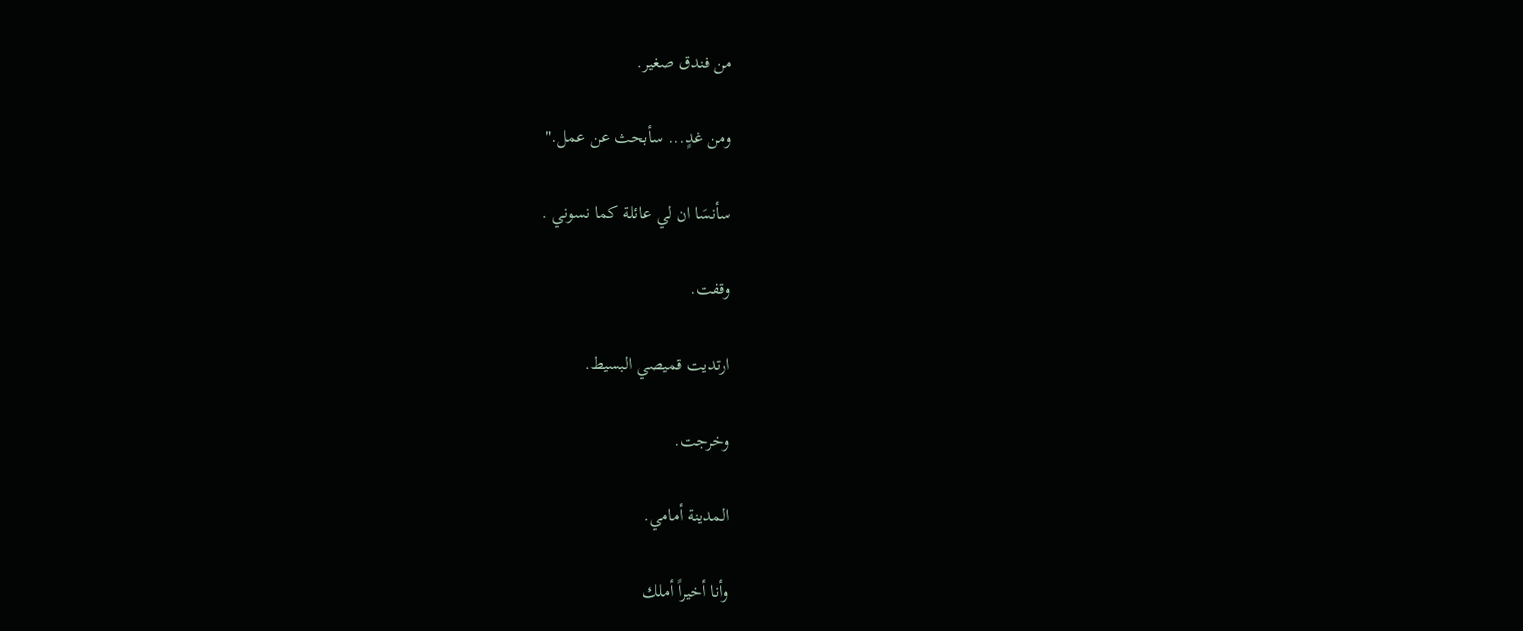من فندق صغير.

ومن غدٍ... سأبحث عن عمل."

سأنسَا ان لي عائلة كما نسوني .

وقفت.

ارتديت قميصي البسيط.

وخرجت.

المدينة أمامي.

وأنا أخيراً أملك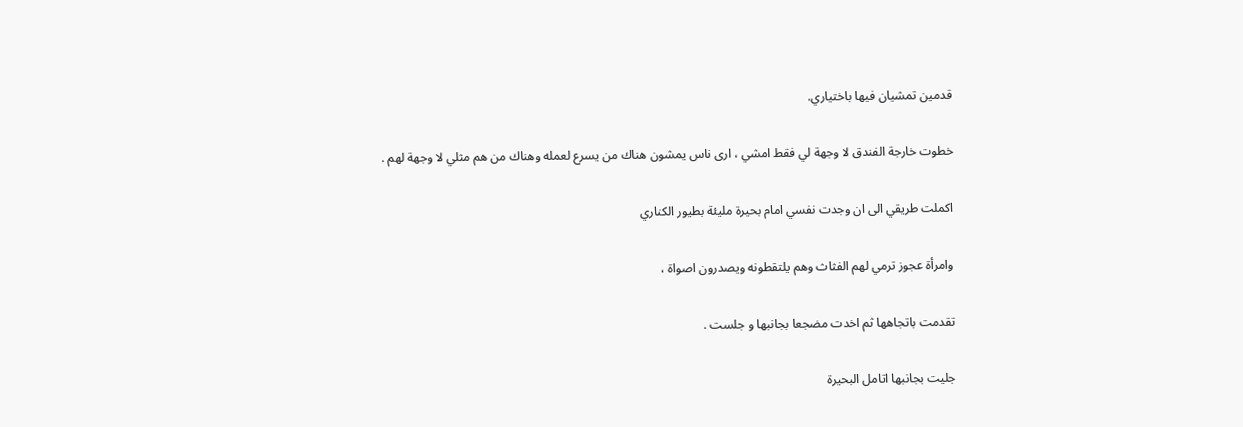قدمين تمشيان فيها باختياري.

خطوت خارجة الفندق لا وجهة لي فقط امشي ، ارى ناس يمشون هناك من يسرع لعمله وهناك من هم مثلي لا وجهة لهم .

اكملت طريقي الى ان وجدت نفسي امام بحيرة مليئة بطيور الكناري

وامرأة عجوز ترمي لهم الفثاث وهم يلتقطونه ويصدرون اصواة ،

تقدمت باتجاهها ثم اخدت مضجعا بجانبها و جلست .

جليت بجانبها اتامل البحيرة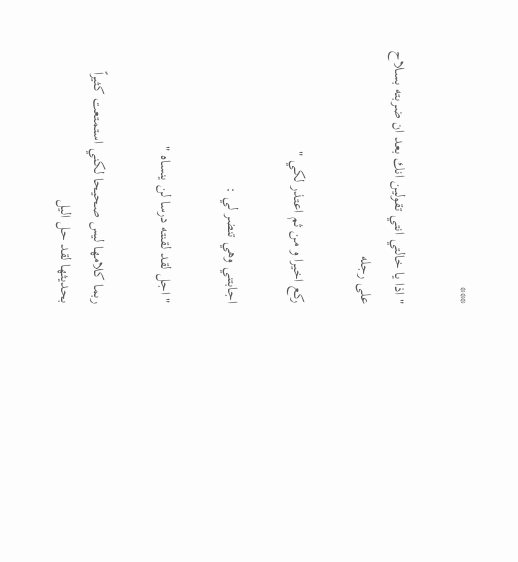***

" اذا يا خالتي انتي تقولين انك بعد ان ضربته بسلاح على رجله

ركع اخيرا و من ثم اعتذر لكي "

اجابتني وهي تنضر لي :

" اجل لقد لقنته درسا لن ينساه "

ربما كلامها ليس صحيحا لكني استمتعت كثيراً بحديثها لقد حل اليل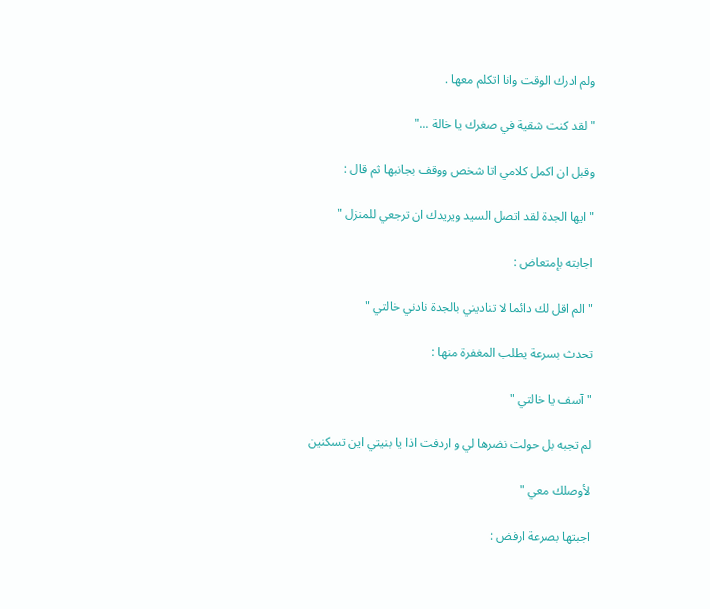ولم ادرك الوقت وانا اتكلم معها .

" لقد كنت شقية في صغرك يا خالة ..."

وقبل ان اكمل كلامي اتا شخص ووقف بجانبها ثم قال :

" ايها الجدة لقد اتصل السيد ويريدك ان ترجعي للمنزل "

اجابته بإمتعاض :

" الم اقل لك دائما لا تناديني بالجدة نادني خالتي "

تحدث بسرعة يطلب المغفرة منها :

" آسف يا خالتي "

لم تجبه بل حولت نضرها لي و اردفت اذا يا بنيتي اين تسكنين

لأوصلك معي "

اجبتها بصرعة ارفض :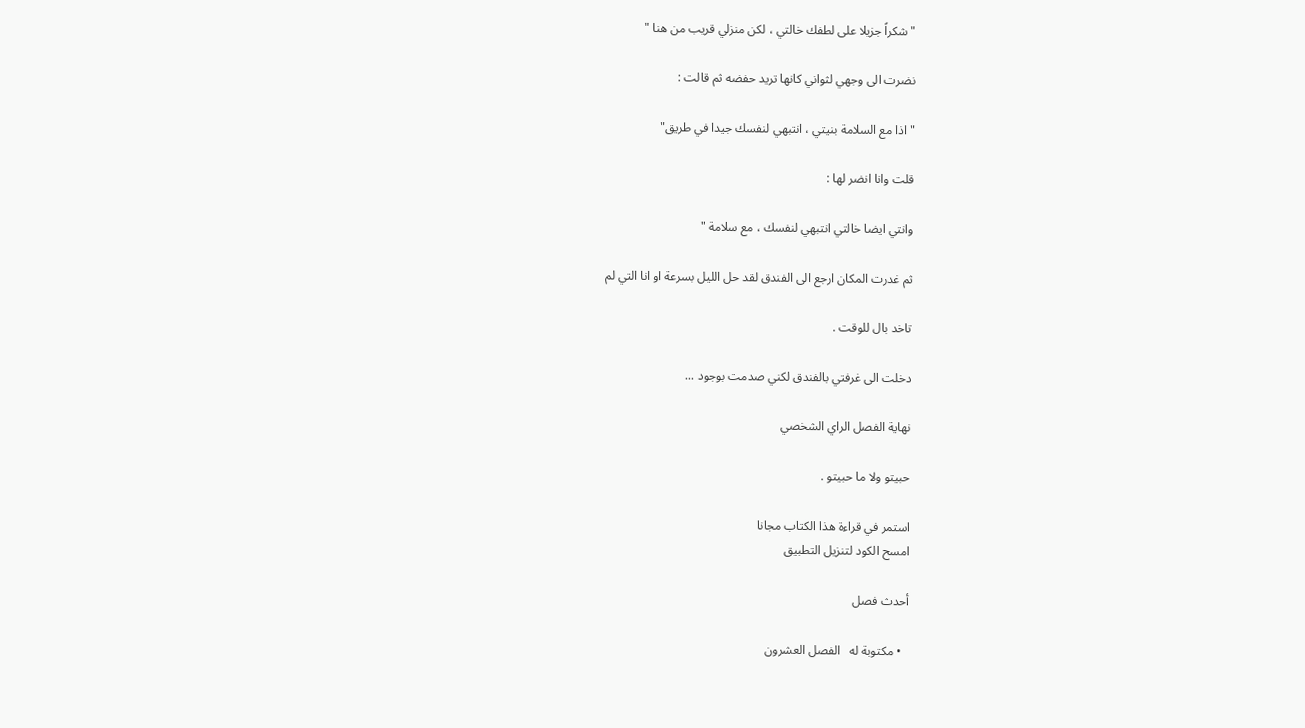" شكراً جزيلا على لطفك خالتي ، لكن منزلي قريب من هنا "

نضرت الى وجهي لثواني كانها تريد حفضه ثم قالت :

" اذا مع السلامة بنيتي ، انتبهي لنفسك جيدا في طريق"

قلت وانا انضر لها :

وانتي ايضا خالتي انتبهي لنفسك ، مع سلامة "

ثم غدرت المكان ارجع الى الفندق لقد حل الليل بسرعة او انا التي لم

تاخد بال للوقت .

دخلت الى غرفتي بالفندق لكني صدمت بوجود ...

نهاية الفصل الراي الشخصي

حبيتو ولا ما حبيتو .

استمر في قراءة هذا الكتاب مجانا
امسح الكود لتنزيل التطبيق

أحدث فصل

  • مكتوبة له   الفصل العشرون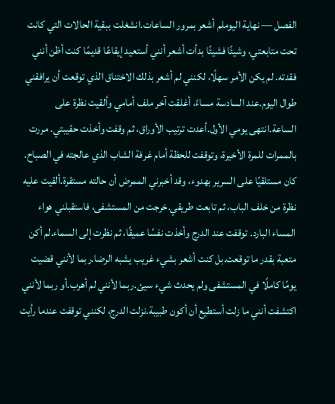الفصل — نهاية اليوملم أشعر بمرور الساعات.انشغلت ببقية الحالات التي كانت تحت متابعتي، وشيئًا فشيئًا بدأت أشعر أنني أستعيد إيقاعًا قديمًا كنت أظن أنني فقدته. لم يكن الأمر سهلًا، لكنني لم أشعر بذلك الاختناق الذي توقعت أن يرافقني طوال اليوم.عند السادسة مساءً، أغلقت آخر ملف أمامي وألقيت نظرة على الساعة.انتهى يومي الأول.أعدت ترتيب الأوراق، ثم وقفت وأخذت حقيبتي. مررت بالممرات للمرة الأخيرة، وتوقفت للحظة أمام غرفة الشاب الذي عالجته في الصباح. كان مستلقيًا على السرير بهدوء، وقد أخبرني الممرض أن حالته مستقرة.ألقيت عليه نظرة من خلف الباب، ثم تابعت طريقي.خرجت من المستشفى، فاستقبلني هواء المساء البارد. توقفت عند الدرج وأخذت نفسًا عميقًا، ثم نظرت إلى السماء.لم أكن متعبة بقدر ما توقعت.بل كنت أشعر بشيء غريب يشبه الرضا.ربما لأنني قضيت يومًا كاملًا في المستشفى ولم يحدث شيء سيئ.ربما لأنني لم أهرب.أو ربما لأنني اكتشفت أنني ما زلت أستطيع أن أكون طبيبة.نزلت الدرج، لكنني توقفت عندما رأيت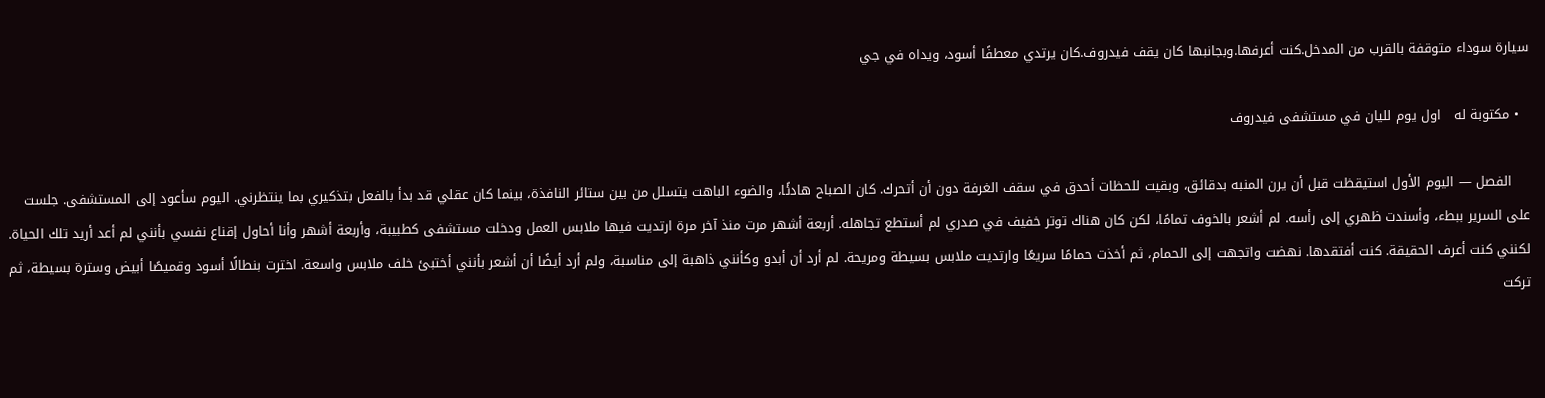سيارة سوداء متوقفة بالقرب من المدخل.كنت أعرفها.وبجانبها كان يقف فيدروف.كان يرتدي معطفًا أسود، ويداه في جي

  • مكتوبة له   اول يوم لليان في مستشفى فيدروف

    الفصل — اليوم الأول استيقظت قبل أن يرن المنبه بدقائق، وبقيت للحظات أحدق في سقف الغرفة دون أن أتحرك. كان الصباح هادئًا، والضوء الباهت يتسلل من بين ستائر النافذة، بينما كان عقلي قد بدأ بالفعل بتذكيري بما ينتظرني. اليوم سأعود إلى المستشفى. جلست على السرير ببطء، وأسندت ظهري إلى رأسه. لم أشعر بالخوف تمامًا، لكن كان هناك توتر خفيف في صدري لم أستطع تجاهله. أربعة أشهر مرت منذ آخر مرة ارتديت فيها ملابس العمل ودخلت مستشفى كطبيبة، وأربعة أشهر وأنا أحاول إقناع نفسي بأنني لم أعد أريد تلك الحياة. لكنني كنت أعرف الحقيقة. كنت أفتقدها. نهضت واتجهت إلى الحمام، ثم أخذت حمامًا سريعًا وارتديت ملابس بسيطة ومريحة. لم أرد أن أبدو وكأنني ذاهبة إلى مناسبة، ولم أرد أيضًا أن أشعر بأنني أختبئ خلف ملابس واسعة. اخترت بنطالًا أسود وقميصًا أبيض وسترة بسيطة، ثم تركت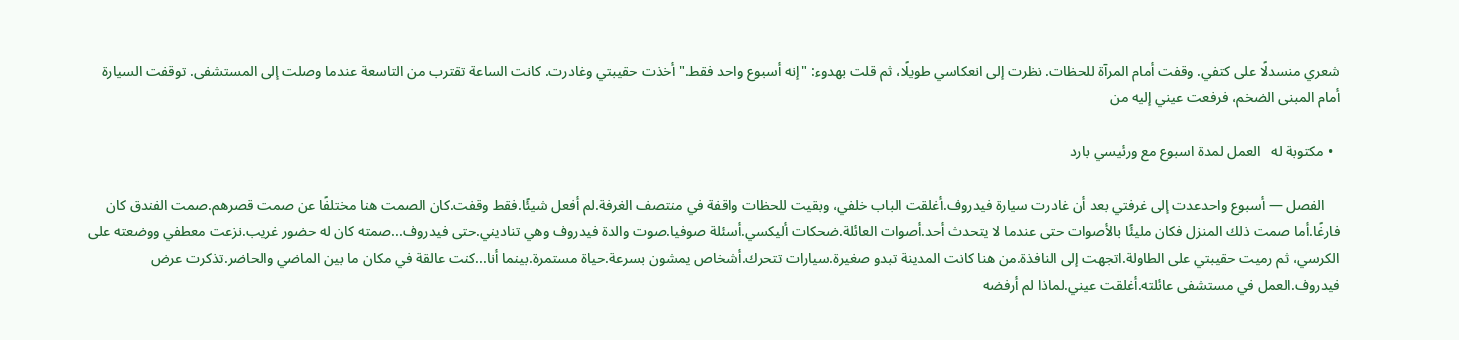شعري منسدلًا على كتفي. وقفت أمام المرآة للحظات. نظرت إلى انعكاسي طويلًا، ثم قلت بهدوء: "إنه أسبوع واحد فقط." أخذت حقيبتي وغادرت. كانت الساعة تقترب من التاسعة عندما وصلت إلى المستشفى. توقفت السيارة أمام المبنى الضخم، فرفعت عيني إليه من

  • مكتوبة له   العمل لمدة اسبوع مع ورئيسي بارد

    الفصل — أسبوع واحدعدت إلى غرفتي بعد أن غادرت سيارة فيدروف.أغلقت الباب خلفي، وبقيت للحظات واقفة في منتصف الغرفة.لم أفعل شيئًا.فقط وقفت.كان الصمت هنا مختلفًا عن صمت قصرهم.صمت الفندق كان فارغًا.أما صمت ذلك المنزل فكان مليئًا بالأصوات حتى عندما لا يتحدث أحد.أصوات العائلة.ضحكات أليكسي.أسئلة صوفيا.صوت والدة فيدروف وهي تناديني.حتى فيدروف...صمته كان له حضور غريب.نزعت معطفي ووضعته على الكرسي، ثم رميت حقيبتي على الطاولة.اتجهت إلى النافذة.من هنا كانت المدينة تبدو صغيرة.سيارات تتحرك.أشخاص يمشون بسرعة.حياة مستمرة.بينما أنا...كنت عالقة في مكان ما بين الماضي والحاضر.تذكرت عرض فيدروف.العمل في مستشفى عائلته.أغلقت عيني.لماذا لم أرفضه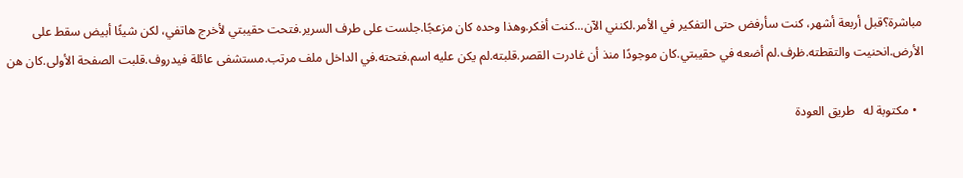مباشرة؟قبل أربعة أشهر، كنت سأرفض حتى التفكير في الأمر.لكنني الآن...كنت أفكر.وهذا وحده كان مزعجًا.جلست على طرف السرير.فتحت حقيبتي لأخرج هاتفي، لكن شيئًا أبيض سقط على الأرض.انحنيت والتقطته.ظرف.لم أضعه في حقيبتي.كان موجودًا منذ أن غادرت القصر.قلبته.لم يكن عليه اسم.فتحته.في الداخل ملف مرتب.مستشفى عائلة فيدروف.قلبت الصفحة الأولى.كان هن

  • مكتوبة له   طريق العودة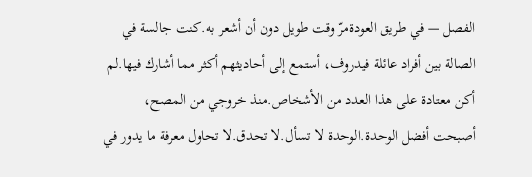الفصل — في طريق العودةمرّ وقت طويل دون أن أشعر به.كنت جالسة في الصالة بين أفراد عائلة فيدروف، أستمع إلى أحاديثهم أكثر مما أشارك فيها.لم أكن معتادة على هذا العدد من الأشخاص.منذ خروجي من المصح، أصبحت أفضل الوحدة.الوحدة لا تسأل.لا تحدق.لا تحاول معرفة ما يدور في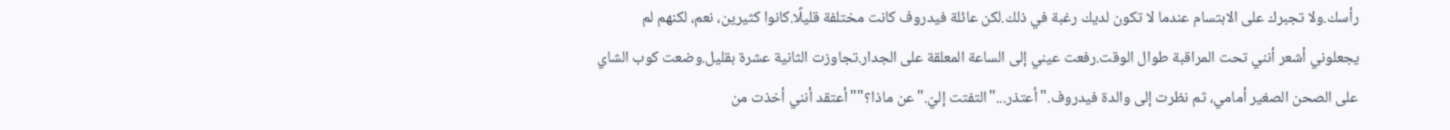رأسك.ولا تجبرك على الابتسام عندما لا تكون لديك رغبة في ذلك.لكن عائلة فيدروف كانت مختلفة قليلًا.كانوا كثيرين، نعم، لكنهم لم يجعلوني أشعر أنني تحت المراقبة طوال الوقت.رفعت عيني إلى الساعة المعلقة على الجدار.تجاوزت الثانية عشرة بقليل.وضعت كوب الشاي على الصحن الصغير أمامي، ثم نظرت إلى والدة فيدروف."أعتذر..."التفتت إليّ."عن ماذا؟""أعتقد أنني أخذت من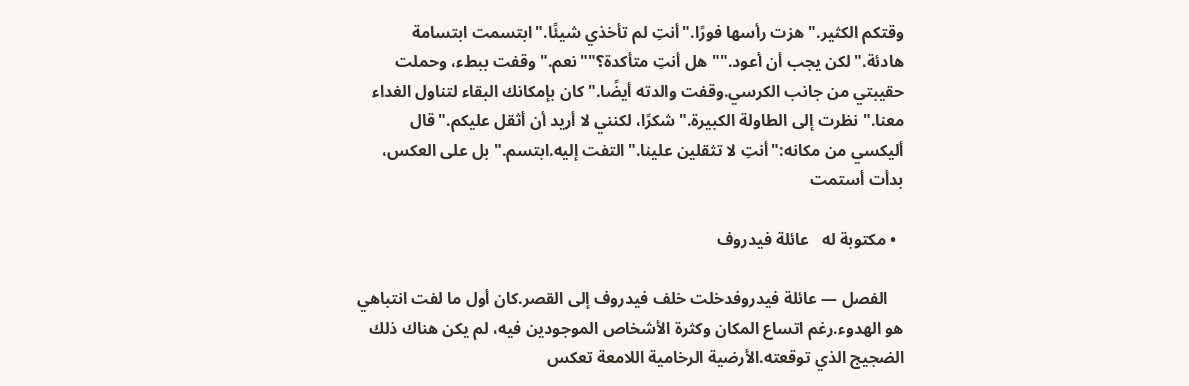وقتكم الكثير."هزت رأسها فورًا."أنتِ لم تأخذي شيئًا."ابتسمت ابتسامة هادئة."لكن يجب أن أعود.""هل أنتِ متأكدة؟""نعم."وقفت ببطء، وحملت حقيبتي من جانب الكرسي.وقفت والدته أيضًا."كان بإمكانك البقاء لتناول الغداء معنا."نظرت إلى الطاولة الكبيرة."شكرًا، لكنني لا أريد أن أثقل عليكم."قال أليكسي من مكانه:"أنتِ لا تثقلين علينا."التفت إليه.ابتسم."بل على العكس، بدأت أستمت

  • مكتوبة له   عائلة فيدروف

    الفصل — عائلة فيدروفدخلت خلف فيدروف إلى القصر.كان أول ما لفت انتباهي هو الهدوء.رغم اتساع المكان وكثرة الأشخاص الموجودين فيه، لم يكن هناك ذلك الضجيج الذي توقعته.الأرضية الرخامية اللامعة تعكس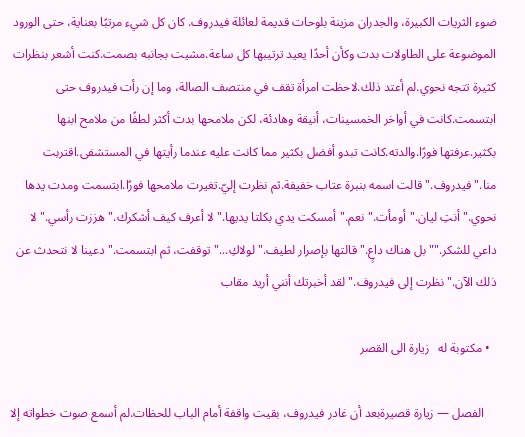ضوء الثريات الكبيرة، والجدران مزينة بلوحات قديمة لعائلة فيدروف. كان كل شيء مرتبًا بعناية، حتى الورود الموضوعة على الطاولات بدت وكأن أحدًا يعيد ترتيبها كل ساعة.مشيت بجانبه بصمت.كنت أشعر بنظرات كثيرة تتجه نحوي.لم أعتد ذلك.لاحظت امرأة تقف في منتصف الصالة، وما إن رأت فيدروف حتى ابتسمت.كانت في أواخر الخمسينات، أنيقة وهادئة، لكن ملامحها بدت أكثر لطفًا من ملامح ابنها بكثير.عرفتها فورًا.والدته.كانت تبدو أفضل بكثير مما كانت عليه عندما رأيتها في المستشفى.اقتربت منا."فيدروف."قالت اسمه بنبرة عتاب خفيفة.ثم نظرت إليّ.تغيرت ملامحها فورًا.ابتسمت ومدت يدها نحوي."أنتِ ليان."أومأت."نعم."أمسكت يدي بكلتا يديها."لا أعرف كيف أشكرك."هززت رأسي."لا داعي للشكر.""بل هناك داعٍ."قالتها بإصرار لطيف."لولاكِ..."توقفت، ثم ابتسمت."دعينا لا نتحدث عن ذلك الآن."نظرت إلى فيدروف."لقد أخبرتك أنني أريد مقاب

  • مكتوبة له   زيارة الى القصر

    الفصل — زيارة قصيرةبعد أن غادر فيدروف، بقيت واقفة أمام الباب للحظات.لم أسمع صوت خطواته إلا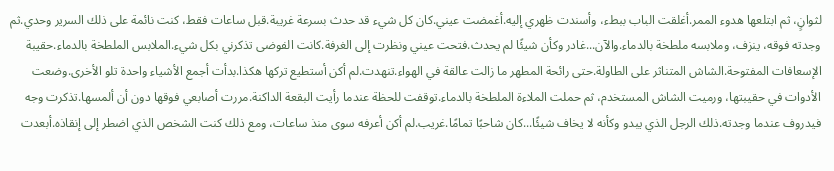لثوانٍ، ثم ابتلعها هدوء الممر.أغلقت الباب ببطء، وأسندت ظهري إليه.أغمضت عيني.كان كل شيء قد حدث بسرعة غريبة.قبل ساعات فقط، كنت نائمة على ذلك السرير وحدي.ثم وجدته فوقه، ينزف، وملابسه ملطخة بالدماء.والآن...غادر وكأن شيئًا لم يحدث.فتحت عيني ونظرت إلى الغرفة.كانت الفوضى تذكرني بكل شيء.الملابس الملطخة بالدماء.حقيبة الإسعافات المفتوحة.الشاش المتناثر على الطاولة.حتى رائحة المطهر ما زالت عالقة في الهواء.تنهدت.لم أكن أستطيع تركها هكذا.بدأت أجمع الأشياء واحدة تلو الأخرى.وضعت الأدوات في حقيبتها، ورميت الشاش المستخدم، ثم حملت الملاءة الملطخة بالدماء.توقفت للحظة عندما رأيت البقعة الداكنة.مررت أصابعي فوقها دون أن ألمسها.تذكرت وجه فيدروف عندما وجدته.ذلك الرجل الذي يبدو وكأنه لا يخاف شيئًا...كان شاحبًا تمامًا.غريب.لم أكن أعرفه سوى منذ ساعات، ومع ذلك كنت الشخص الذي اضطر إلى إنقاذه.أبعدت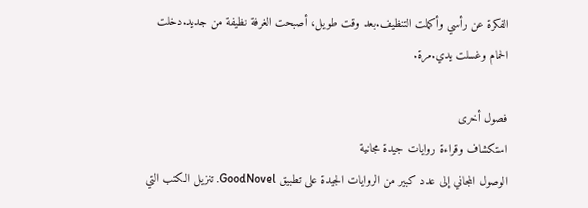الفكرة عن رأسي وأكملت التنظيف.بعد وقت طويل، أصبحت الغرفة نظيفة من جديد.دخلت الحمام وغسلت يدي.مرة.

فصول أخرى
استكشاف وقراءة روايات جيدة مجانية
الوصول المجاني إلى عدد كبير من الروايات الجيدة على تطبيق GoodNovel. تنزيل الكتب التي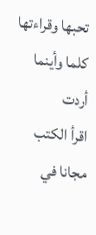تحبها وقراءتها كلما وأينما أردت
اقرأ الكتب مجانا في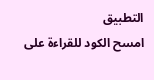التطبيق
امسح الكود للقراءة على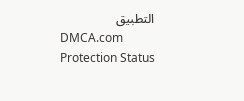التطبيق
DMCA.com Protection Status